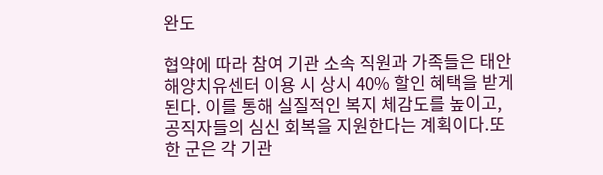완도

협약에 따라 참여 기관 소속 직원과 가족들은 태안해양치유센터 이용 시 상시 40% 할인 혜택을 받게 된다. 이를 통해 실질적인 복지 체감도를 높이고, 공직자들의 심신 회복을 지원한다는 계획이다.또한 군은 각 기관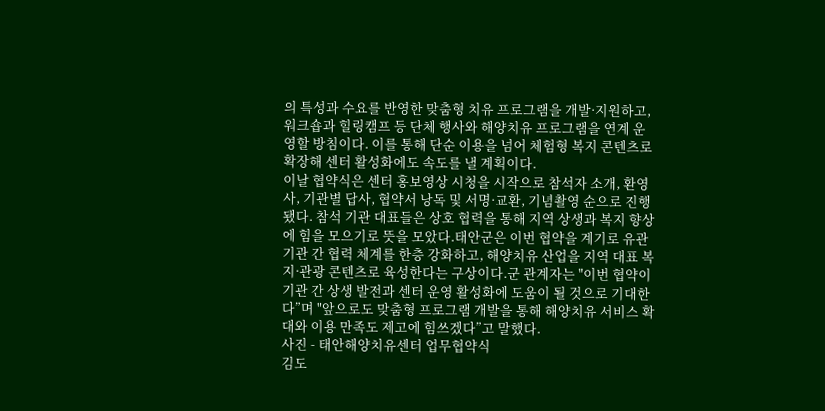의 특성과 수요를 반영한 맞춤형 치유 프로그램을 개발·지원하고, 워크숍과 힐링캠프 등 단체 행사와 해양치유 프로그램을 연계 운영할 방침이다. 이를 통해 단순 이용을 넘어 체험형 복지 콘텐츠로 확장해 센터 활성화에도 속도를 낼 계획이다.
이날 협약식은 센터 홍보영상 시청을 시작으로 참석자 소개, 환영사, 기관별 답사, 협약서 낭독 및 서명·교환, 기념촬영 순으로 진행됐다. 참석 기관 대표들은 상호 협력을 통해 지역 상생과 복지 향상에 힘을 모으기로 뜻을 모았다.태안군은 이번 협약을 계기로 유관기관 간 협력 체계를 한층 강화하고, 해양치유 산업을 지역 대표 복지·관광 콘텐츠로 육성한다는 구상이다.군 관계자는 "이번 협약이 기관 간 상생 발전과 센터 운영 활성화에 도움이 될 것으로 기대한다”며 "앞으로도 맞춤형 프로그램 개발을 통해 해양치유 서비스 확대와 이용 만족도 제고에 힘쓰겠다”고 말했다.
사진 - 태안해양치유센터 업무협약식
김도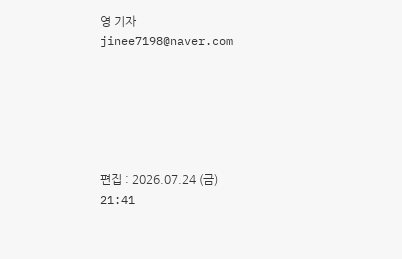영 기자 jinee7198@naver.com






편집 : 2026.07.24 (금) 21:41